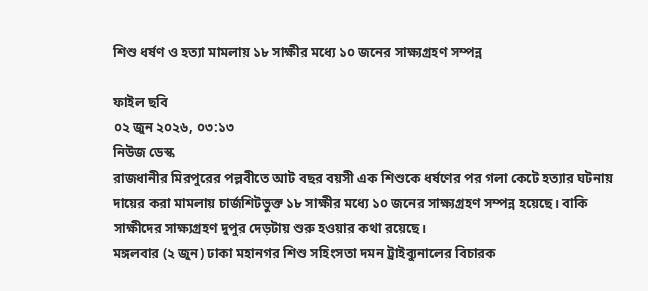শিশু ধর্ষণ ও হত্যা মামলায় ১৮ সাক্ষীর মধ্যে ১০ জনের সাক্ষ্যগ্রহণ সম্পন্ন

ফাইল ছবি
০২ জুন ২০২৬, ০৩:১৩
নিউজ ডেস্ক
রাজধানীর মিরপুরের পল্লবীতে আট বছর বয়সী এক শিশুকে ধর্ষণের পর গলা কেটে হত্যার ঘটনায় দায়ের করা মামলায় চার্জশিটভুক্ত ১৮ সাক্ষীর মধ্যে ১০ জনের সাক্ষ্যগ্রহণ সম্পন্ন হয়েছে। বাকি সাক্ষীদের সাক্ষ্যগ্রহণ দুপুর দেড়টায় শুরু হওয়ার কথা রয়েছে।
মঙ্গলবার (২ জুন) ঢাকা মহানগর শিশু সহিংসতা দমন ট্রাইব্যুনালের বিচারক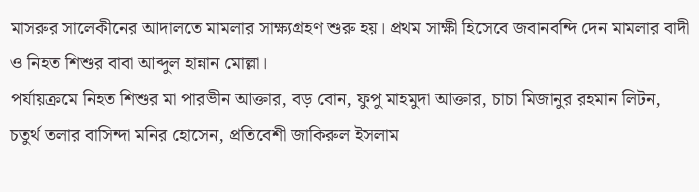মাসরুর সালেকীনের আদালতে মামলার সাক্ষ্যগ্রহণ শুরু হয়। প্রথম সাক্ষী হিসেবে জবানবন্দি দেন মামলার বাদী ও নিহত শিশুর বাবা আব্দুল হান্নান মোল্লা।
পর্যায়ক্রমে নিহত শিশুর মা পারভীন আক্তার, বড় বোন, ফুপু মাহমুদা আক্তার, চাচা মিজানুর রহমান লিটন, চতুর্থ তলার বাসিন্দা মনির হোসেন, প্রতিবেশী জাকিরুল ইসলাম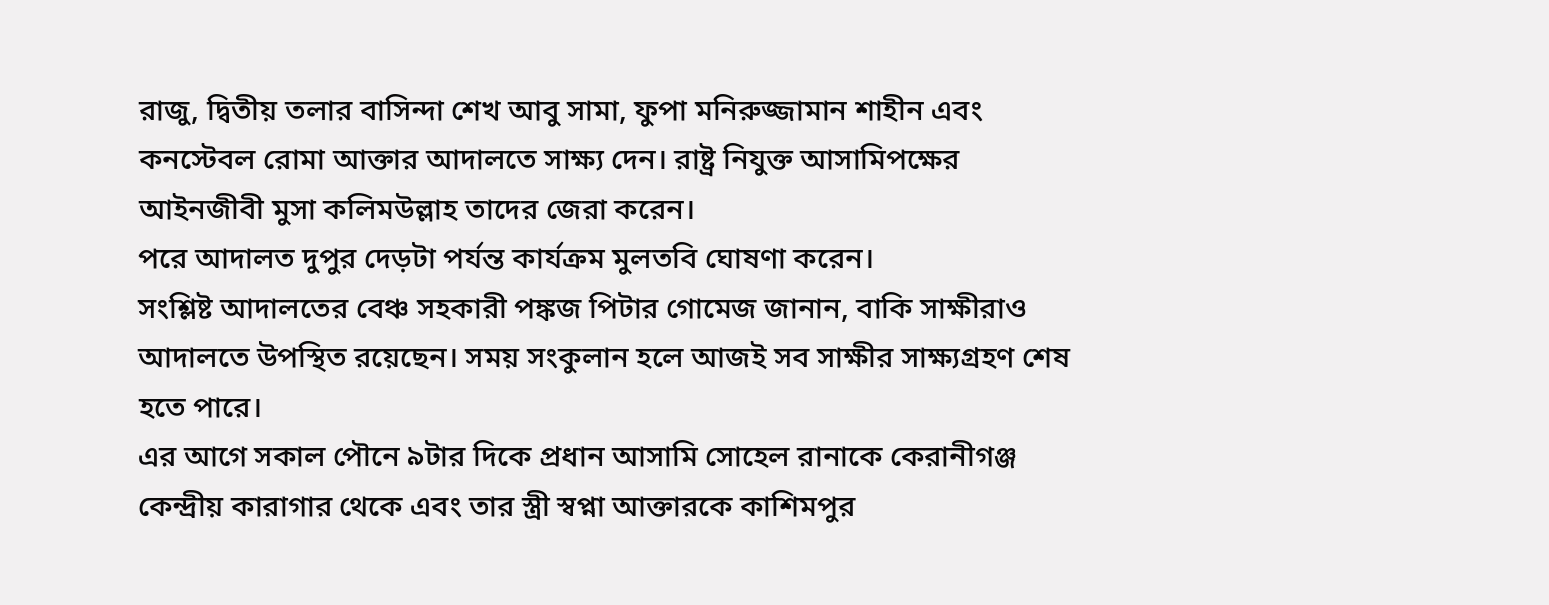রাজু, দ্বিতীয় তলার বাসিন্দা শেখ আবু সামা, ফুপা মনিরুজ্জামান শাহীন এবং কনস্টেবল রোমা আক্তার আদালতে সাক্ষ্য দেন। রাষ্ট্র নিযুক্ত আসামিপক্ষের আইনজীবী মুসা কলিমউল্লাহ তাদের জেরা করেন।
পরে আদালত দুপুর দেড়টা পর্যন্ত কার্যক্রম মুলতবি ঘোষণা করেন।
সংশ্লিষ্ট আদালতের বেঞ্চ সহকারী পঙ্কজ পিটার গোমেজ জানান, বাকি সাক্ষীরাও আদালতে উপস্থিত রয়েছেন। সময় সংকুলান হলে আজই সব সাক্ষীর সাক্ষ্যগ্রহণ শেষ হতে পারে।
এর আগে সকাল পৌনে ৯টার দিকে প্রধান আসামি সোহেল রানাকে কেরানীগঞ্জ কেন্দ্রীয় কারাগার থেকে এবং তার স্ত্রী স্বপ্না আক্তারকে কাশিমপুর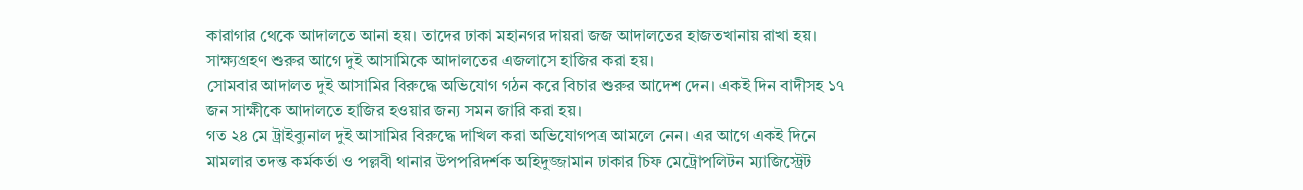কারাগার থেকে আদালতে আনা হয়। তাদের ঢাকা মহানগর দায়রা জজ আদালতের হাজতখানায় রাখা হয়। সাক্ষ্যগ্রহণ শুরুর আগে দুই আসামিকে আদালতের এজলাসে হাজির করা হয়।
সোমবার আদালত দুই আসামির বিরুদ্ধে অভিযোগ গঠন করে বিচার শুরুর আদেশ দেন। একই দিন বাদীসহ ১৭ জন সাক্ষীকে আদালতে হাজির হওয়ার জন্য সমন জারি করা হয়।
গত ২৪ মে ট্রাইব্যুনাল দুই আসামির বিরুদ্ধে দাখিল করা অভিযোগপত্র আমলে নেন। এর আগে একই দিনে মামলার তদন্ত কর্মকর্তা ও পল্লবী থানার উপপরিদর্শক অহিদুজ্জামান ঢাকার চিফ মেট্রোপলিটন ম্যাজিস্ট্রেট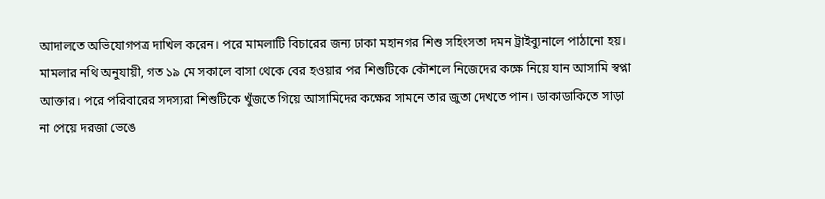আদালতে অভিযোগপত্র দাখিল করেন। পরে মামলাটি বিচারের জন্য ঢাকা মহানগর শিশু সহিংসতা দমন ট্রাইব্যুনালে পাঠানো হয়।
মামলার নথি অনুযায়ী, গত ১৯ মে সকালে বাসা থেকে বের হওয়ার পর শিশুটিকে কৌশলে নিজেদের কক্ষে নিয়ে যান আসামি স্বপ্না আক্তার। পরে পরিবারের সদস্যরা শিশুটিকে খুঁজতে গিয়ে আসামিদের কক্ষের সামনে তার জুতা দেখতে পান। ডাকাডাকিতে সাড়া না পেয়ে দরজা ভেঙে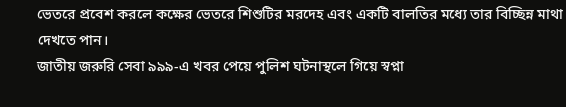ভেতরে প্রবেশ করলে কক্ষের ভেতরে শিশুটির মরদেহ এবং একটি বালতির মধ্যে তার বিচ্ছিন্ন মাথা দেখতে পান।
জাতীয় জরুরি সেবা ৯৯৯-এ খবর পেয়ে পুলিশ ঘটনাস্থলে গিয়ে স্বপ্না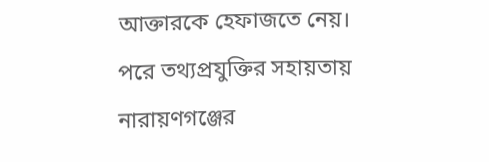আক্তারকে হেফাজতে নেয়। পরে তথ্যপ্রযুক্তির সহায়তায় নারায়ণগঞ্জের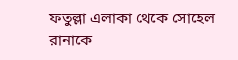ফতুল্লা এলাকা থেকে সোহেল রানাকে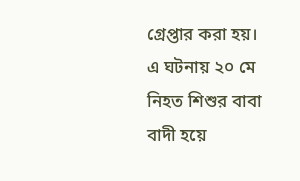গ্রেপ্তার করা হয়।
এ ঘটনায় ২০ মে নিহত শিশুর বাবা বাদী হয়ে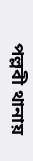পল্লবী থানায়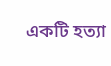একটি হত্যা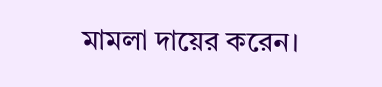মামলা দায়ের করেন।